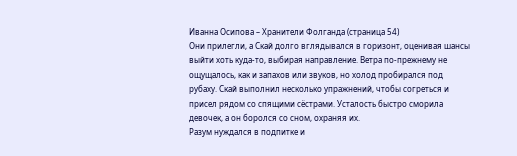Иванна Осипова – Хранители Фолганда (страница 54)
Они прилегли, а Скай долго вглядывался в горизонт, оценивая шансы выйти хоть куда-то, выбирая направление. Ветра по-прежнему не ощущалось, как и запахов или звуков, но холод пробирался под рубаху. Скай выполнил несколько упражнений, чтобы согреться и присел рядом со спящими сёстрами. Усталость быстро сморила девочек, а он боролся со сном, охраняя их.
Разум нуждался в подпитке и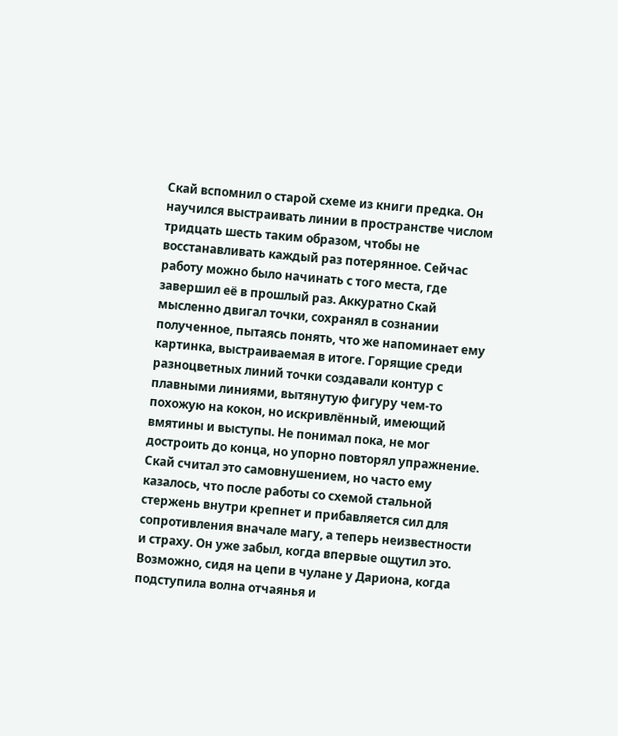Скай вспомнил о старой схеме из книги предка. Он научился выстраивать линии в пространстве числом тридцать шесть таким образом, чтобы не восстанавливать каждый раз потерянное. Сейчас работу можно было начинать с того места, где завершил её в прошлый раз. Аккуратно Скай мысленно двигал точки, сохранял в сознании полученное, пытаясь понять, что же напоминает ему картинка, выстраиваемая в итоге. Горящие среди разноцветных линий точки создавали контур с плавными линиями, вытянутую фигуру чем-то похожую на кокон, но искривлённый, имеющий вмятины и выступы. Не понимал пока, не мог достроить до конца, но упорно повторял упражнение.
Скай считал это самовнушением, но часто ему казалось, что после работы со схемой стальной стержень внутри крепнет и прибавляется сил для сопротивления вначале магу, а теперь неизвестности и страху. Он уже забыл, когда впервые ощутил это. Возможно, сидя на цепи в чулане у Дариона, когда подступила волна отчаянья и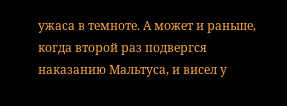ужаса в темноте. А может и раньше, когда второй раз подвергся наказанию Мальтуса, и висел у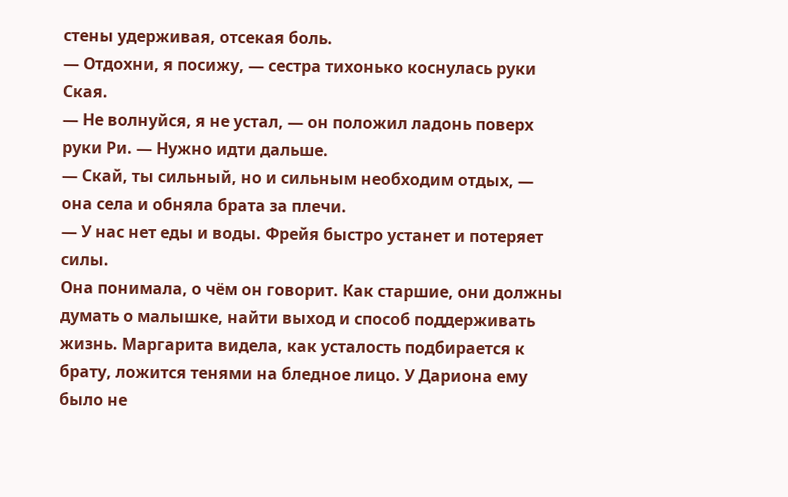стены удерживая, отсекая боль.
— Отдохни, я посижу, — сестра тихонько коснулась руки Ская.
— Не волнуйся, я не устал, — он положил ладонь поверх руки Ри. — Нужно идти дальше.
— Скай, ты сильный, но и сильным необходим отдых, — она села и обняла брата за плечи.
— У нас нет еды и воды. Фрейя быстро устанет и потеряет силы.
Она понимала, о чём он говорит. Как старшие, они должны думать о малышке, найти выход и способ поддерживать жизнь. Маргарита видела, как усталость подбирается к брату, ложится тенями на бледное лицо. У Дариона ему было не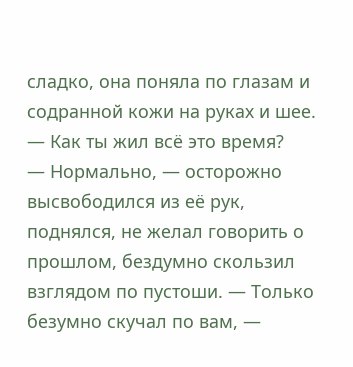сладко, она поняла по глазам и содранной кожи на руках и шее.
— Как ты жил всё это время?
— Нормально, — осторожно высвободился из её рук, поднялся, не желал говорить о прошлом, бездумно скользил взглядом по пустоши. — Только безумно скучал по вам, —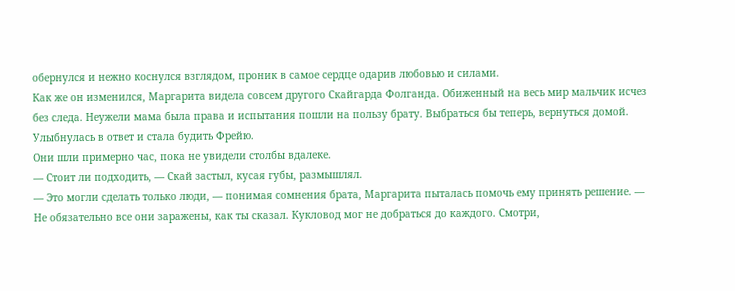обернулся и нежно коснулся взглядом, проник в самое сердце одарив любовью и силами.
Как же он изменился, Маргарита видела совсем другого Скайгарда Фолганда. Обиженный на весь мир мальчик исчез без следа. Неужели мама была права и испытания пошли на пользу брату. Выбраться бы теперь, вернуться домой. Улыбнулась в ответ и стала будить Фрейю.
Они шли примерно час, пока не увидели столбы вдалеке.
— Стоит ли подходить, — Скай застыл, кусая губы, размышлял.
— Это могли сделать только люди, — понимая сомнения брата, Маргарита пыталась помочь ему принять решение. — Не обязательно все они заражены, как ты сказал. Кукловод мог не добраться до каждого. Смотри,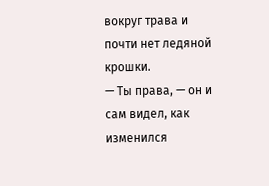вокруг трава и почти нет ледяной крошки.
— Ты права, — он и сам видел, как изменился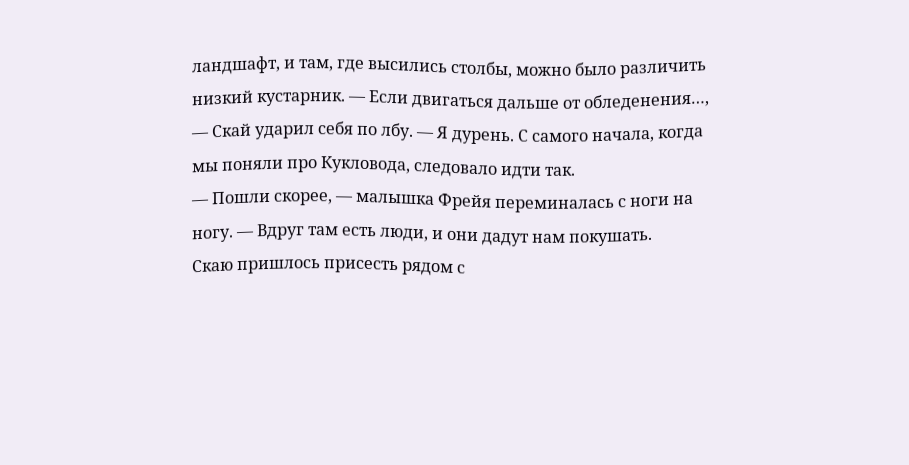ландшафт, и там, где высились столбы, можно было различить низкий кустарник. — Если двигаться дальше от обледенения…, — Скай ударил себя по лбу. — Я дурень. С самого начала, когда мы поняли про Кукловода, следовало идти так.
— Пошли скорее, — малышка Фрейя переминалась с ноги на ногу. — Вдруг там есть люди, и они дадут нам покушать.
Скаю пришлось присесть рядом с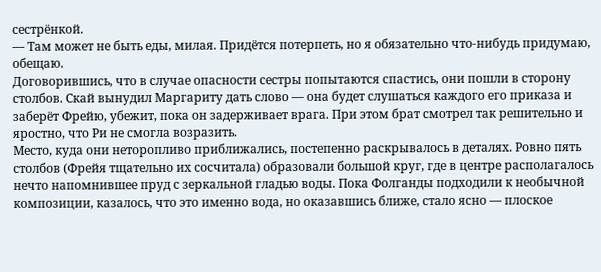сестрёнкой.
— Там может не быть еды, милая. Придётся потерпеть, но я обязательно что-нибудь придумаю, обещаю.
Договорившись, что в случае опасности сестры попытаются спастись, они пошли в сторону столбов. Скай вынудил Маргариту дать слово — она будет слушаться каждого его приказа и заберёт Фрейю, убежит, пока он задерживает врага. При этом брат смотрел так решительно и яростно, что Ри не смогла возразить.
Место, куда они неторопливо приближались, постепенно раскрывалось в деталях. Ровно пять столбов (Фрейя тщательно их сосчитала) образовали большой круг, где в центре располагалось нечто напомнившее пруд с зеркальной гладью воды. Пока Фолганды подходили к необычной композиции, казалось, что это именно вода, но оказавшись ближе, стало ясно — плоское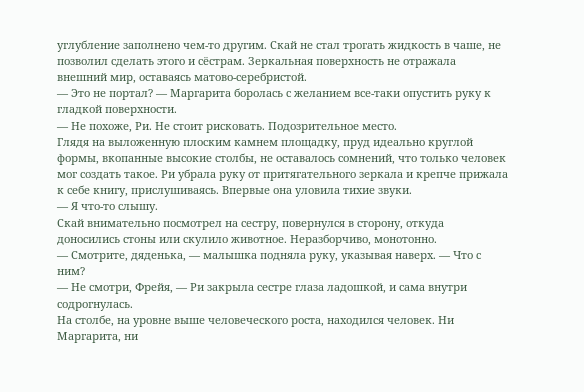углубление заполнено чем-то другим. Скай не стал трогать жидкость в чаше, не позволил сделать этого и сёстрам. Зеркальная поверхность не отражала внешний мир, оставаясь матово-серебристой.
— Это не портал? — Маргарита боролась с желанием все-таки опустить руку к гладкой поверхности.
— Не похоже, Ри. Не стоит рисковать. Подозрительное место.
Глядя на выложенную плоским камнем площадку, пруд идеально круглой формы, вкопанные высокие столбы, не оставалось сомнений, что только человек мог создать такое. Ри убрала руку от притягательного зеркала и крепче прижала к себе книгу, прислушиваясь. Впервые она уловила тихие звуки.
— Я что-то слышу.
Скай внимательно посмотрел на сестру, повернулся в сторону, откуда доносились стоны или скулило животное. Неразборчиво, монотонно.
— Смотрите, дяденька, — малышка подняла руку, указывая наверх. — Что с ним?
— Не смотри, Фрейя, — Ри закрыла сестре глаза ладошкой, и сама внутри содрогнулась.
На столбе, на уровне выше человеческого роста, находился человек. Ни Маргарита, ни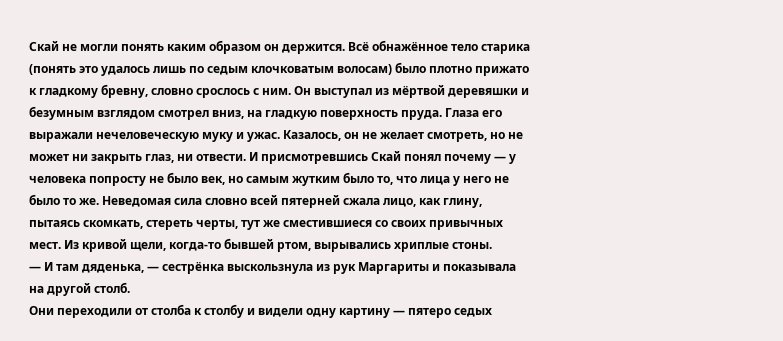Скай не могли понять каким образом он держится. Всё обнажённое тело старика (понять это удалось лишь по седым клочковатым волосам) было плотно прижато к гладкому бревну, словно срослось с ним. Он выступал из мёртвой деревяшки и безумным взглядом смотрел вниз, на гладкую поверхность пруда. Глаза его выражали нечеловеческую муку и ужас. Казалось, он не желает смотреть, но не может ни закрыть глаз, ни отвести. И присмотревшись Скай понял почему — у человека попросту не было век, но самым жутким было то, что лица у него не было то же. Неведомая сила словно всей пятерней сжала лицо, как глину, пытаясь скомкать, стереть черты, тут же сместившиеся со своих привычных мест. Из кривой щели, когда-то бывшей ртом, вырывались хриплые стоны.
— И там дяденька, — сестрёнка выскользнула из рук Маргариты и показывала на другой столб.
Они переходили от столба к столбу и видели одну картину — пятеро седых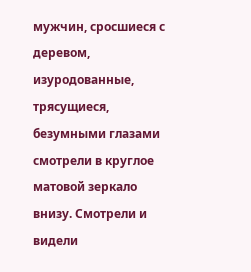мужчин, сросшиеся с деревом, изуродованные, трясущиеся, безумными глазами смотрели в круглое матовой зеркало внизу. Смотрели и видели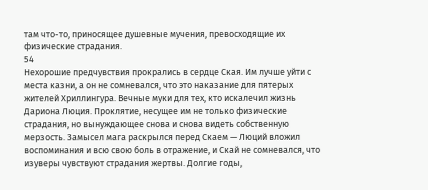там что-то, приносящее душевные мучения, превосходящие их физические страдания.
54
Нехорошие предчувствия прокрались в сердце Ская. Им лучше уйти с места казни, а он не сомневался, что это наказание для пятерых жителей Хриллингура. Вечные муки для тех, кто искалечил жизнь Дариона Люция. Проклятие, несущее им не только физические страдания, но вынуждающее снова и снова видеть собственную мерзость. Замысел мага раскрылся перед Скаем — Люций вложил воспоминания и всю свою боль в отражение, и Скай не сомневался, что изуверы чувствуют страдания жертвы. Долгие годы,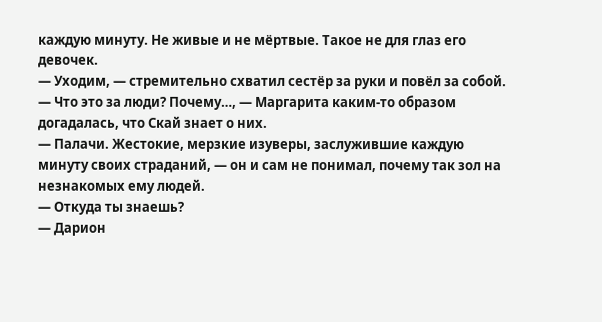каждую минуту. Не живые и не мёртвые. Такое не для глаз его девочек.
— Уходим, — стремительно схватил сестёр за руки и повёл за собой.
— Что это за люди? Почему…, — Маргарита каким-то образом догадалась, что Скай знает о них.
— Палачи. Жестокие, мерзкие изуверы, заслужившие каждую минуту своих страданий, — он и сам не понимал, почему так зол на незнакомых ему людей.
— Откуда ты знаешь?
— Дарион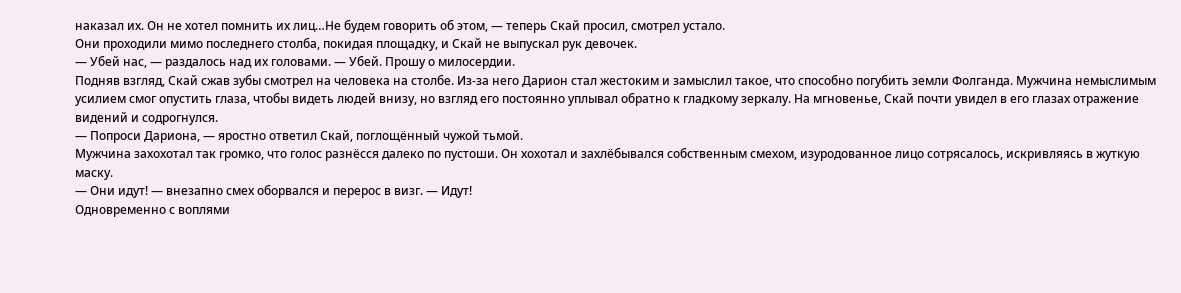наказал их. Он не хотел помнить их лиц…Не будем говорить об этом, — теперь Скай просил, смотрел устало.
Они проходили мимо последнего столба, покидая площадку, и Скай не выпускал рук девочек.
— Убей нас, — раздалось над их головами. — Убей. Прошу о милосердии.
Подняв взгляд, Скай сжав зубы смотрел на человека на столбе. Из-за него Дарион стал жестоким и замыслил такое, что способно погубить земли Фолганда. Мужчина немыслимым усилием смог опустить глаза, чтобы видеть людей внизу, но взгляд его постоянно уплывал обратно к гладкому зеркалу. На мгновенье, Скай почти увидел в его глазах отражение видений и содрогнулся.
— Попроси Дариона, — яростно ответил Скай, поглощённый чужой тьмой.
Мужчина захохотал так громко, что голос разнёсся далеко по пустоши. Он хохотал и захлёбывался собственным смехом, изуродованное лицо сотрясалось, искривляясь в жуткую маску.
— Они идут! — внезапно смех оборвался и перерос в визг. — Идут!
Одновременно с воплями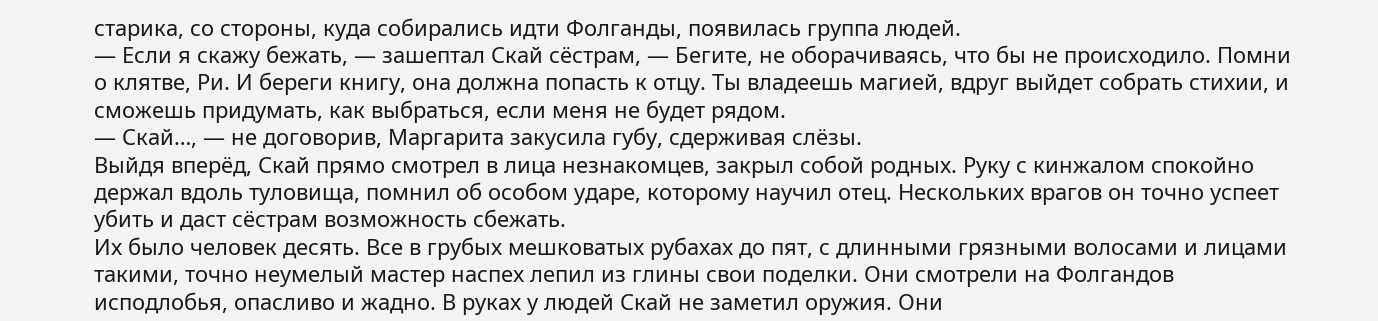старика, со стороны, куда собирались идти Фолганды, появилась группа людей.
— Если я скажу бежать, — зашептал Скай сёстрам, — Бегите, не оборачиваясь, что бы не происходило. Помни о клятве, Ри. И береги книгу, она должна попасть к отцу. Ты владеешь магией, вдруг выйдет собрать стихии, и сможешь придумать, как выбраться, если меня не будет рядом.
— Скай…, — не договорив, Маргарита закусила губу, сдерживая слёзы.
Выйдя вперёд, Скай прямо смотрел в лица незнакомцев, закрыл собой родных. Руку с кинжалом спокойно держал вдоль туловища, помнил об особом ударе, которому научил отец. Нескольких врагов он точно успеет убить и даст сёстрам возможность сбежать.
Их было человек десять. Все в грубых мешковатых рубахах до пят, с длинными грязными волосами и лицами такими, точно неумелый мастер наспех лепил из глины свои поделки. Они смотрели на Фолгандов исподлобья, опасливо и жадно. В руках у людей Скай не заметил оружия. Они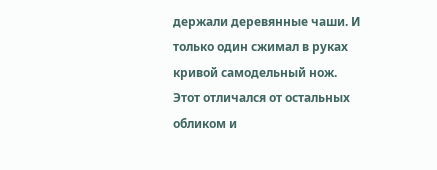держали деревянные чаши. И только один сжимал в руках кривой самодельный нож. Этот отличался от остальных обликом и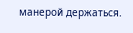манерой держаться.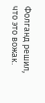Фолганд решил, что это вожак.